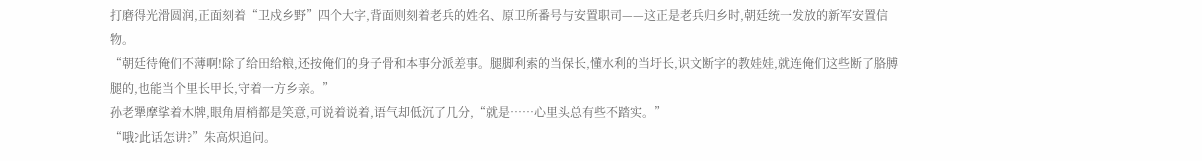打磨得光滑圆润,正面刻着“卫戍乡野”四个大字,背面则刻着老兵的姓名、原卫所番号与安置职司——这正是老兵归乡时,朝廷统一发放的新军安置信物。
“朝廷待俺们不薄啊!除了给田给粮,还按俺们的身子骨和本事分派差事。腿脚利索的当保长,懂水利的当圩长,识文断字的教娃娃,就连俺们这些断了胳膊腿的,也能当个里长甲长,守着一方乡亲。”
孙老犟摩挲着木牌,眼角眉梢都是笑意,可说着说着,语气却低沉了几分,“就是……心里头总有些不踏实。”
“哦?此话怎讲?”朱高炽追问。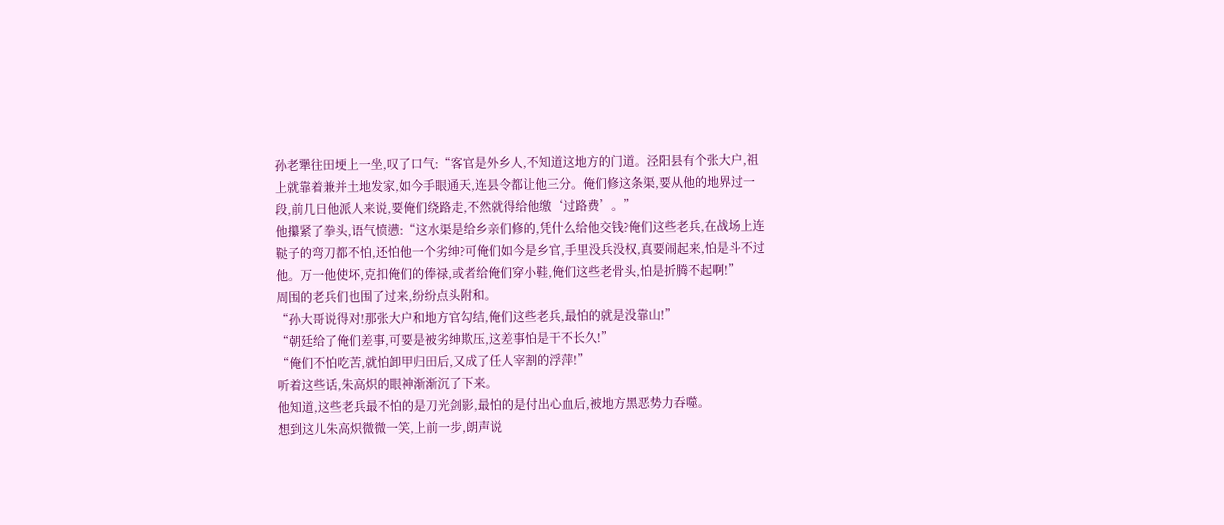孙老犟往田埂上一坐,叹了口气:“客官是外乡人,不知道这地方的门道。泾阳县有个张大户,祖上就靠着兼并土地发家,如今手眼通天,连县令都让他三分。俺们修这条渠,要从他的地界过一段,前几日他派人来说,要俺们绕路走,不然就得给他缴‘过路费’。”
他攥紧了拳头,语气愤懑:“这水渠是给乡亲们修的,凭什么给他交钱?俺们这些老兵,在战场上连鞑子的弯刀都不怕,还怕他一个劣绅?可俺们如今是乡官,手里没兵没权,真要闹起来,怕是斗不过他。万一他使坏,克扣俺们的俸禄,或者给俺们穿小鞋,俺们这些老骨头,怕是折腾不起啊!”
周围的老兵们也围了过来,纷纷点头附和。
“孙大哥说得对!那张大户和地方官勾结,俺们这些老兵,最怕的就是没靠山!”
“朝廷给了俺们差事,可要是被劣绅欺压,这差事怕是干不长久!”
“俺们不怕吃苦,就怕卸甲归田后,又成了任人宰割的浮萍!”
听着这些话,朱高炽的眼神渐渐沉了下来。
他知道,这些老兵最不怕的是刀光剑影,最怕的是付出心血后,被地方黑恶势力吞噬。
想到这儿朱高炽微微一笑,上前一步,朗声说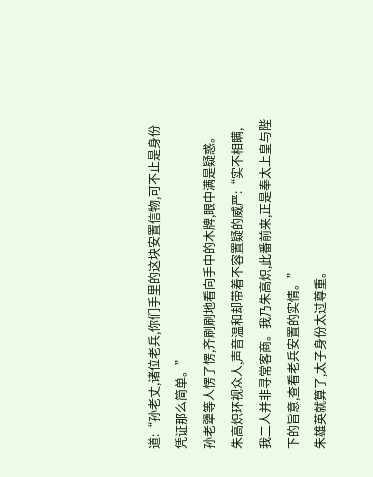道:“孙老丈,诸位老兵,你们手里的这块安置信物,可不止是身份凭证那么简单。”
孙老犟等人愣了愣,齐刷刷地看向手中的木牌,眼中满是疑惑。
朱高炽环视众人,声音温和却带着不容置疑的威严:“实不相瞒,我二人并非寻常客商。我乃朱高炽,此番前来,正是奉太上皇与陛下的旨意,查看老兵安置的实情。”
朱雄英就算了,太子身份太过尊重。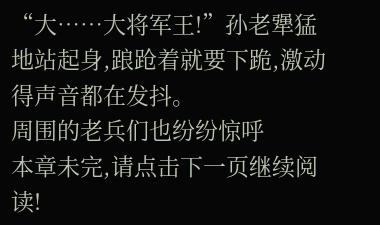“大……大将军王!”孙老犟猛地站起身,踉跄着就要下跪,激动得声音都在发抖。
周围的老兵们也纷纷惊呼
本章未完,请点击下一页继续阅读!